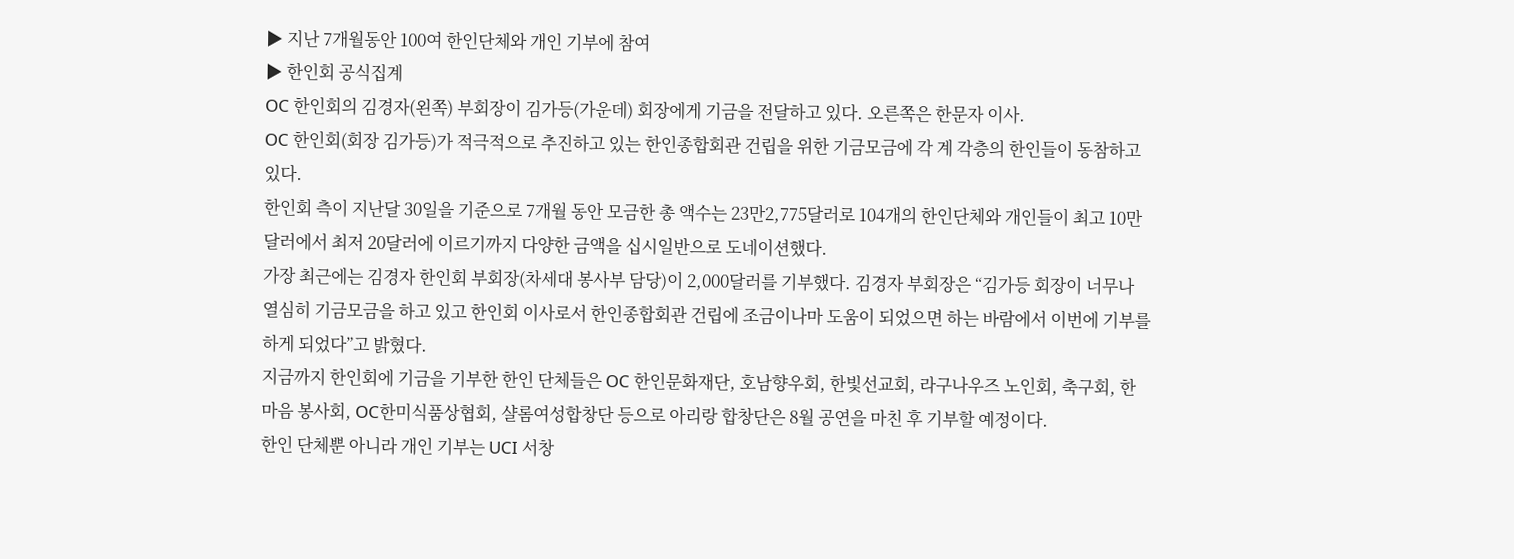▶ 지난 7개월동안 100여 한인단체와 개인 기부에 참여
▶ 한인회 공식집계
OC 한인회의 김경자(왼쪽) 부회장이 김가등(가운데) 회장에게 기금을 전달하고 있다. 오른쪽은 한문자 이사.
OC 한인회(회장 김가등)가 적극적으로 추진하고 있는 한인종합회관 건립을 위한 기금모금에 각 계 각층의 한인들이 동참하고 있다.
한인회 측이 지난달 30일을 기준으로 7개월 동안 모금한 총 액수는 23만2,775달러로 104개의 한인단체와 개인들이 최고 10만달러에서 최저 20달러에 이르기까지 다양한 금액을 십시일반으로 도네이션했다.
가장 최근에는 김경자 한인회 부회장(차세대 봉사부 담당)이 2,000달러를 기부했다. 김경자 부회장은 “김가등 회장이 너무나 열심히 기금모금을 하고 있고 한인회 이사로서 한인종합회관 건립에 조금이나마 도움이 되었으면 하는 바람에서 이번에 기부를 하게 되었다”고 밝혔다.
지금까지 한인회에 기금을 기부한 한인 단체들은 OC 한인문화재단, 호남향우회, 한빛선교회, 라구나우즈 노인회, 축구회, 한마음 봉사회, OC한미식품상협회, 샬롬여성합창단 등으로 아리랑 합창단은 8월 공연을 마친 후 기부할 예정이다.
한인 단체뿐 아니라 개인 기부는 UCI 서창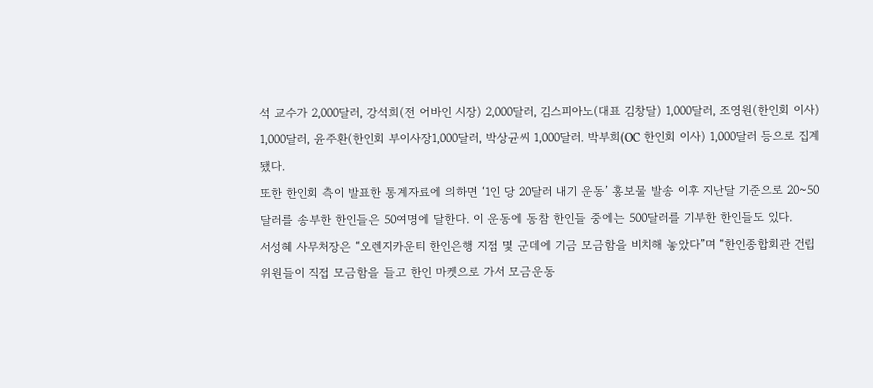석 교수가 2,000달러, 강석희(전 어바인 시장) 2,000달러, 김스피아노(대표 김창달) 1,000달러, 조영원(한인회 이사) 1,000달러, 윤주환(한인회 부이사장1,000달러, 박상균씨 1,000달러. 박부희(OC 한인회 이사) 1,000달러 등으로 집계됐다.
또한 한인회 측이 발표한 통계자료에 의하면 ‘1인 당 20달러 내기 운동’ 홍보물 발송 이후 지난달 기준으로 20~50달러를 송부한 한인들은 50여명에 달한다. 이 운동에 동참 한인들 중에는 500달러를 기부한 한인들도 있다.
서성혜 사무처장은 “오렌지카운티 한인은행 지점 몇 군데에 기금 모금함을 비치해 놓았다”며 “한인종합회관 건립위원들이 직접 모금함을 들고 한인 마켓으로 가서 모금운동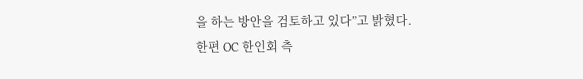을 하는 방안을 검토하고 있다”고 밝혔다.
한편 OC 한인회 측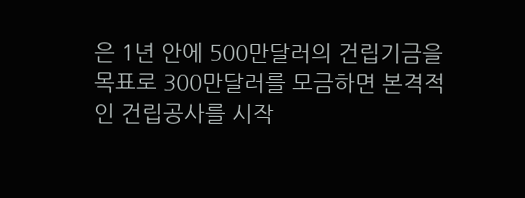은 1년 안에 500만달러의 건립기금을 목표로 300만달러를 모금하면 본격적인 건립공사를 시작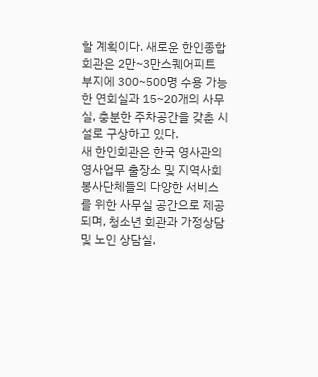할 계획이다. 새로운 한인종합회관은 2만~3만스퀘어피트 부지에 300~500명 수용 가능한 연회실과 15~20개의 사무실, 충분한 주차공간을 갖춘 시설로 구상하고 있다.
새 한인회관은 한국 영사관의 영사업무 출장소 및 지역사회 봉사단체들의 다양한 서비스를 위한 사무실 공간으로 제공되며, 청소년 회관과 가정상담 및 노인 상담실,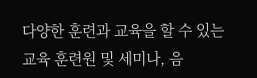다양한 훈련과 교육을 할 수 있는 교육 훈련원 및 세미나, 음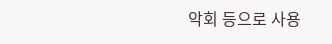악회 등으로 사용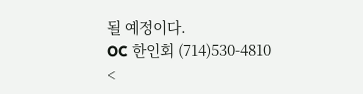될 예정이다.
OC 한인회 (714)530-4810
<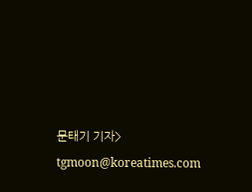문태기 기자>
tgmoon@koreatimes.com